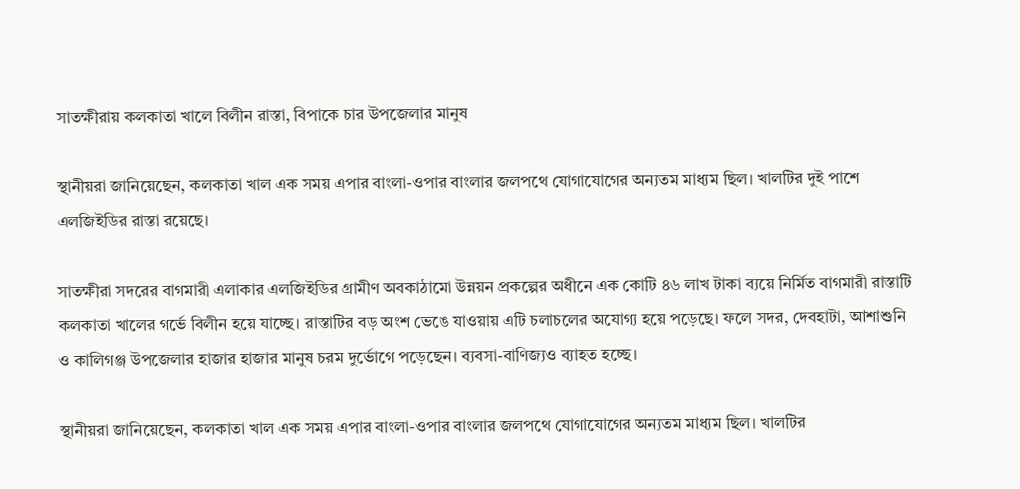সাতক্ষীরায় কলকাতা খালে বিলীন রাস্তা, বিপাকে চার উপজেলার মানুষ

স্থানীয়রা জানিয়েছেন, কলকাতা খাল এক সময় এপার বাংলা-ওপার বাংলার জলপথে যোগাযোগের অন্যতম মাধ্যম ছিল। খালটির দুই পাশে এলজিইডির রাস্তা রয়েছে।

সাতক্ষীরা সদরের বাগমারী এলাকার এলজিইডির গ্রামীণ অবকাঠামো উন্নয়ন প্রকল্পের অধীনে এক কোটি ৪৬ লাখ টাকা ব্যয়ে নির্মিত বাগমারী রাস্তাটি কলকাতা খালের গর্ভে বিলীন হয়ে যাচ্ছে। রাস্তাটির বড় অংশ ভেঙে যাওয়ায় এটি চলাচলের অযোগ্য হয়ে পড়েছে। ফলে সদর, দেবহাটা, আশাশুনি ও কালিগঞ্জ উপজেলার হাজার হাজার মানুষ চরম দুর্ভোগে পড়েছেন। ব্যবসা-বাণিজ্যও ব্যাহত হচ্ছে।

স্থানীয়রা জানিয়েছেন, কলকাতা খাল এক সময় এপার বাংলা-ওপার বাংলার জলপথে যোগাযোগের অন্যতম মাধ্যম ছিল। খালটির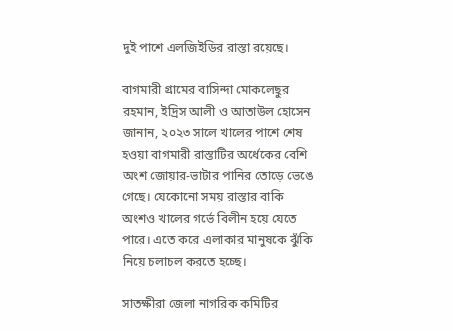দুই পাশে এলজিইডির রাস্তা রয়েছে।

বাগমারী গ্রামের বাসিন্দা মোকলেছুর রহমান, ইদ্রিস আলী ও আতাউল হোসেন জানান, ২০২৩ সালে খালের পাশে শেষ হওয়া বাগমারী রাস্তাটির অর্ধেকের বেশি অংশ জোয়ার-ভাটার পানির তোড়ে ভেঙে গেছে। যেকোনো সময় রাস্তার বাকি অংশও খালের গর্ভে বিলীন হয়ে যেতে পারে। এতে করে এলাকার মানুষকে ঝুঁকি নিয়ে চলাচল করতে হচ্ছে।

সাতক্ষীরা জেলা নাগরিক কমিটির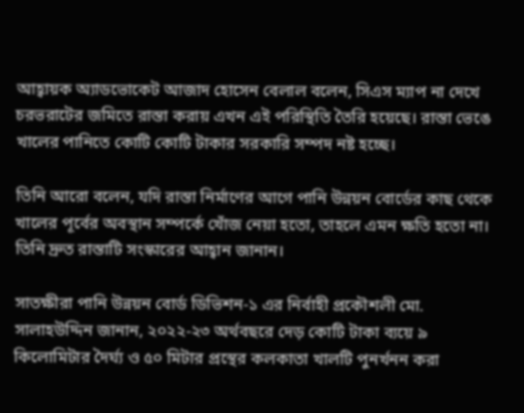আহ্বায়ক অ্যাডভোকেট আজাদ হোসেন বেলাল বলেন, সিএস ম্যাপ না দেখে চরভরাটের জমিতে রাস্তা করায় এখন এই পরিস্থিতি তৈরি হয়েছে। রাস্তা ভেঙে খালের পানিতে কোটি কোটি টাকার সরকারি সম্পদ নষ্ট হচ্ছে।

তিনি আরো বলেন, যদি রাস্তা নির্মাণের আগে পানি উন্নয়ন বোর্ডের কাছ থেকে খালের পূর্বের অবস্থান সম্পর্কে খোঁজ নেয়া হতো, তাহলে এমন ক্ষতি হতো না। তিনি দ্রুত রাস্তাটি সংস্কারের আহ্বান জানান।

সাতক্ষীরা পানি উন্নয়ন বোর্ড ডিভিশন-১ এর নির্বাহী প্রকৌশলী মো. সালাহউদ্দিন জানান, ২০২২-২৩ অর্থবছরে দেড় কোটি টাকা ব্যয়ে ৯ কিলোমিটার দৈর্ঘ্য ও ৫০ মিটার প্রস্থের কলকাতা খালটি পুনর্খনন করা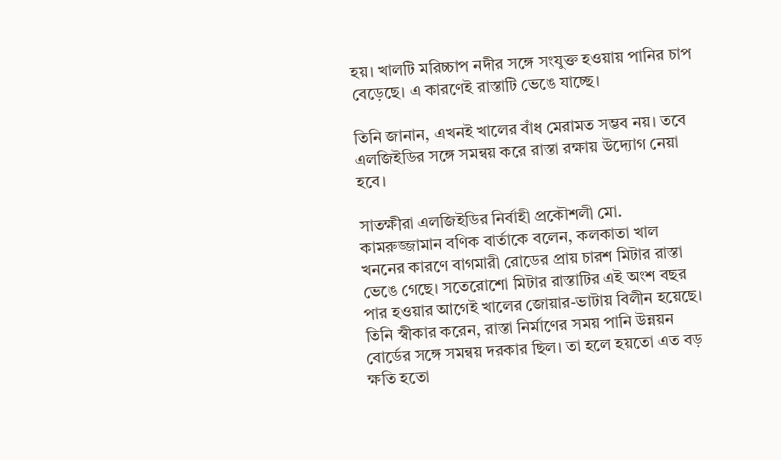হয়। খালটি মরিচ্চাপ নদীর সঙ্গে সংযুক্ত হওয়ায় পানির চাপ বেড়েছে। এ কারণেই রাস্তাটি ভেঙে যাচ্ছে।

তিনি জানান, এখনই খালের বাঁধ মেরামত সম্ভব নয়। তবে এলজিইডির সঙ্গে সমন্বয় করে রাস্তা রক্ষায় উদ্যোগ নেয়া হবে।

সাতক্ষীরা এলজিইডির নির্বাহী প্রকৌশলী মো. কামরুজ্জামান বণিক বার্তাকে বলেন, কলকাতা খাল খননের কারণে বাগমারী রোডের প্রায় চারশ মিটার রাস্তা ভেঙে গেছে। সতেরোশো মিটার রাস্তাটির এই অংশ বছর পার হওয়ার আগেই খালের জোয়ার-ভাটায় বিলীন হয়েছে। তিনি স্বীকার করেন, রাস্তা নির্মাণের সময় পানি উন্নয়ন বোর্ডের সঙ্গে সমন্বয় দরকার ছিল। তা হলে হয়তো এত বড় ক্ষতি হতো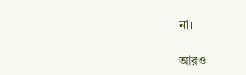না।

আরও